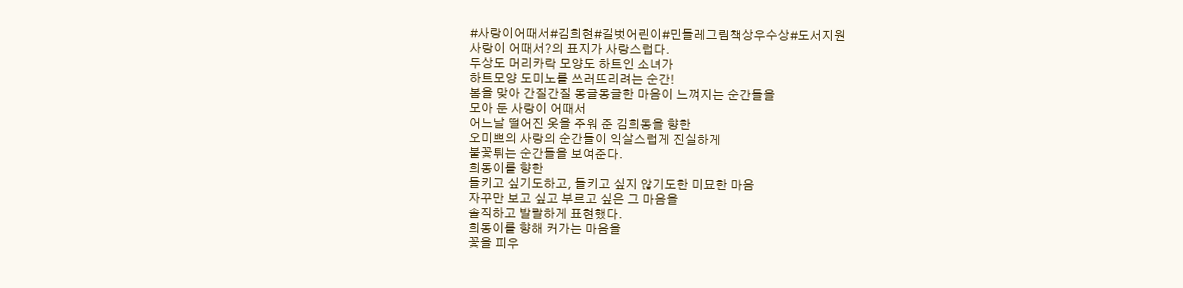#사랑이어때서#김희현#길벗어린이#민들레그림책상우수상#도서지원
사랑이 어때서?의 표지가 사랑스럽다.
두상도 머리카락 모양도 하트인 소녀가
하트모양 도미노를 쓰러뜨리려는 순간!
봄을 맞아 간질간질 몽글몽글한 마음이 느껴지는 순간들을
모아 둔 사랑이 어때서
어느날 떨어진 옷을 주워 준 김희동을 향한
오미쁘의 사랑의 순간들이 익살스럽게 진실하게
불꽃튀는 순간들을 보여준다.
희동이를 향한
들키고 싶기도하고, 들키고 싶지 않기도한 미묘한 마음
자꾸만 보고 싶고 부르고 싶은 그 마음을
솔직하고 발랄하게 표현했다.
희동이를 향해 커가는 마음을
꽃을 피우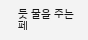듯 물을 주는 페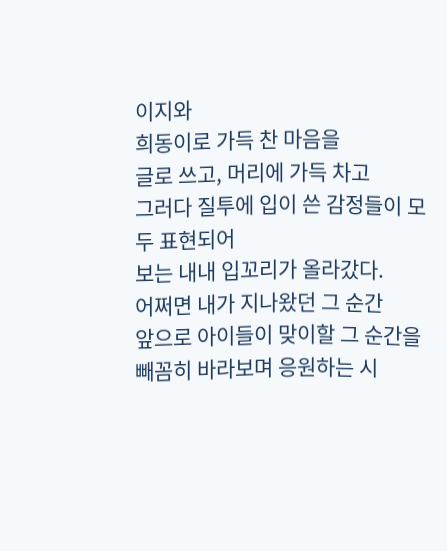이지와
희동이로 가득 찬 마음을
글로 쓰고, 머리에 가득 차고
그러다 질투에 입이 쓴 감정들이 모두 표현되어
보는 내내 입꼬리가 올라갔다.
어쩌면 내가 지나왔던 그 순간
앞으로 아이들이 맞이할 그 순간을
빼꼼히 바라보며 응원하는 시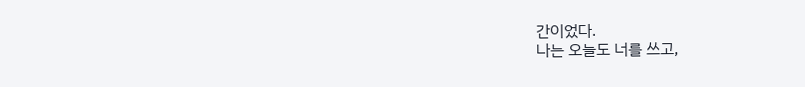간이었다.
나는 오늘도 너를 쓰고,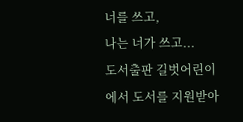너를 쓰고,
나는 너가 쓰고...
도서출판 길벗어린이에서 도서를 지원받아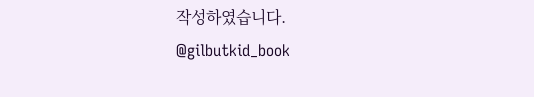작성하였습니다.
@gilbutkid_book